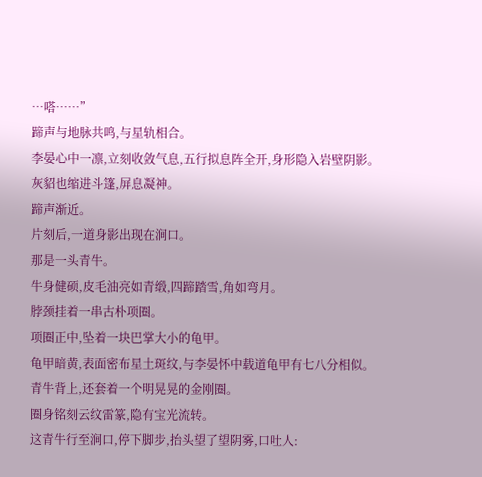…嗒……”
蹄声与地脉共鸣,与星轨相合。
李晏心中一凛,立刻收敛气息,五行拟息阵全开,身形隐入岩壁阴影。
灰貂也缩进斗篷,屏息凝神。
蹄声渐近。
片刻后,一道身影出现在涧口。
那是一头青牛。
牛身健硕,皮毛油亮如青缎,四蹄踏雪,角如弯月。
脖颈挂着一串古朴项圈。
项圈正中,坠着一块巴掌大小的龟甲。
龟甲暗黄,表面密布星土斑纹,与李晏怀中载道龟甲有七八分相似。
青牛背上,还套着一个明晃晃的金刚圈。
圈身铭刻云纹雷篆,隐有宝光流转。
这青牛行至涧口,停下脚步,抬头望了望阴雾,口吐人: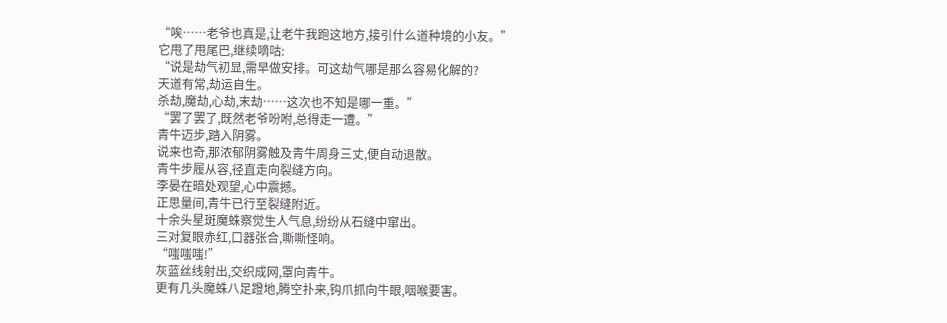“唉……老爷也真是,让老牛我跑这地方,接引什么道种境的小友。”
它甩了甩尾巴,继续嘀咕:
“说是劫气初显,需早做安排。可这劫气哪是那么容易化解的?
天道有常,劫运自生。
杀劫,魔劫,心劫,末劫……这次也不知是哪一重。”
“罢了罢了,既然老爷吩咐,总得走一遭。”
青牛迈步,踏入阴雾。
说来也奇,那浓郁阴雾触及青牛周身三丈,便自动退散。
青牛步履从容,径直走向裂缝方向。
李晏在暗处观望,心中震撼。
正思量间,青牛已行至裂缝附近。
十余头星斑魔蛛察觉生人气息,纷纷从石缝中窜出。
三对复眼赤红,口器张合,嘶嘶怪响。
“嗤嗤嗤!”
灰蓝丝线射出,交织成网,罩向青牛。
更有几头魔蛛八足蹬地,腾空扑来,钩爪抓向牛眼,咽喉要害。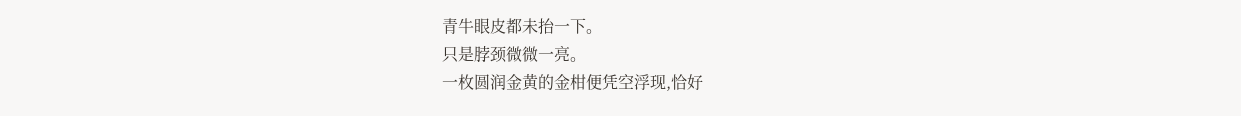青牛眼皮都未抬一下。
只是脖颈微微一亮。
一枚圆润金黄的金柑便凭空浮现,恰好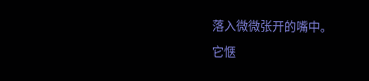落入微微张开的嘴中。
它惬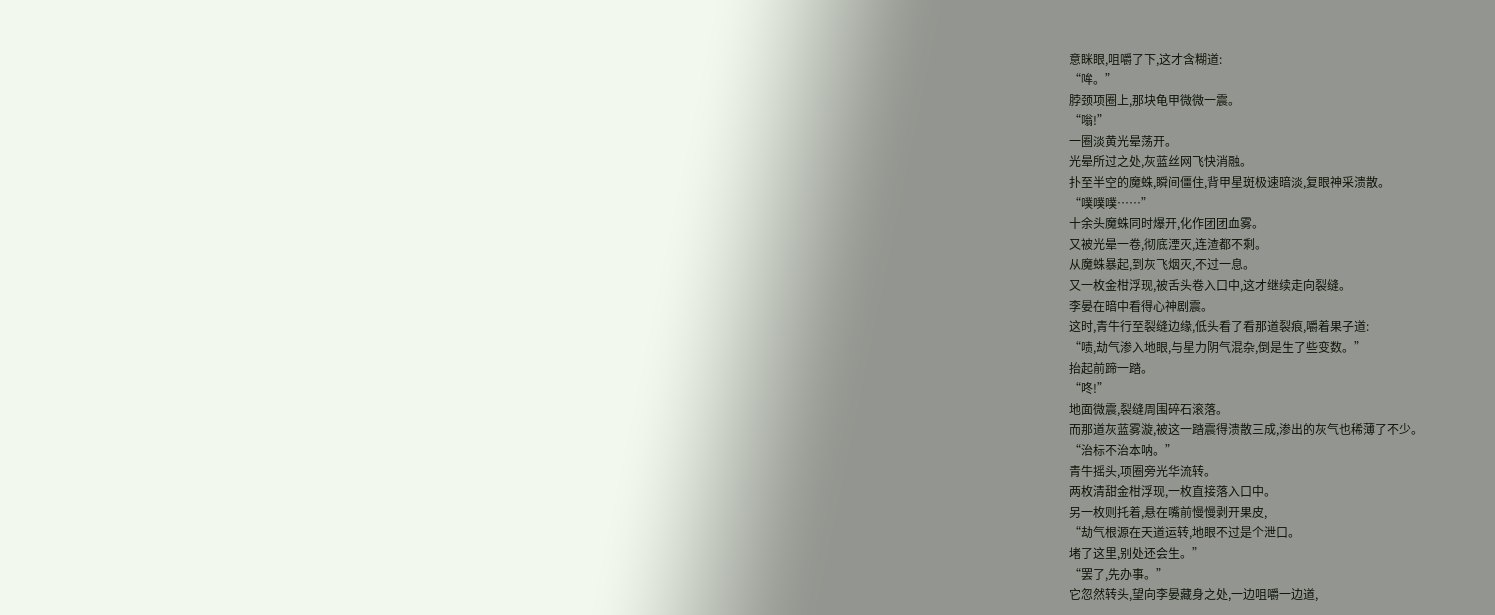意眯眼,咀嚼了下,这才含糊道:
“哞。”
脖颈项圈上,那块龟甲微微一震。
“嗡!”
一圈淡黄光晕荡开。
光晕所过之处,灰蓝丝网飞快消融。
扑至半空的魔蛛,瞬间僵住,背甲星斑极速暗淡,复眼神采溃散。
“噗噗噗……”
十余头魔蛛同时爆开,化作团团血雾。
又被光晕一卷,彻底湮灭,连渣都不剩。
从魔蛛暴起,到灰飞烟灭,不过一息。
又一枚金柑浮现,被舌头卷入口中,这才继续走向裂缝。
李晏在暗中看得心神剧震。
这时,青牛行至裂缝边缘,低头看了看那道裂痕,嚼着果子道:
“啧,劫气渗入地眼,与星力阴气混杂,倒是生了些变数。”
抬起前蹄一踏。
“咚!”
地面微震,裂缝周围碎石滚落。
而那道灰蓝雾漩,被这一踏震得溃散三成,渗出的灰气也稀薄了不少。
“治标不治本呐。”
青牛摇头,项圈旁光华流转。
两枚清甜金柑浮现,一枚直接落入口中。
另一枚则托着,悬在嘴前慢慢剥开果皮,
“劫气根源在天道运转,地眼不过是个泄口。
堵了这里,别处还会生。”
“罢了,先办事。”
它忽然转头,望向李晏藏身之处,一边咀嚼一边道,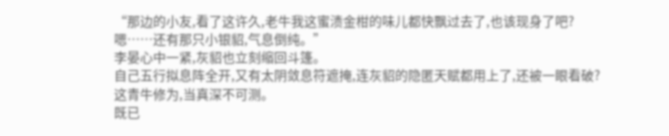“那边的小友,看了这许久,老牛我这蜜渍金柑的味儿都快飘过去了,也该现身了吧?
嗯……还有那只小银貂,气息倒纯。”
李晏心中一紧,灰貂也立刻缩回斗篷。
自己五行拟息阵全开,又有太阴敛息符遮掩,连灰貂的隐匿天赋都用上了,还被一眼看破?
这青牛修为,当真深不可测。
既已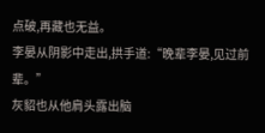点破,再藏也无益。
李晏从阴影中走出,拱手道:“晚辈李晏,见过前辈。”
灰貂也从他肩头露出脑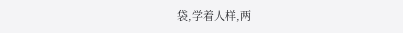袋,学着人样,两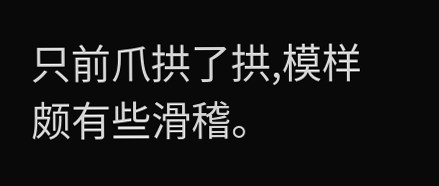只前爪拱了拱,模样颇有些滑稽。